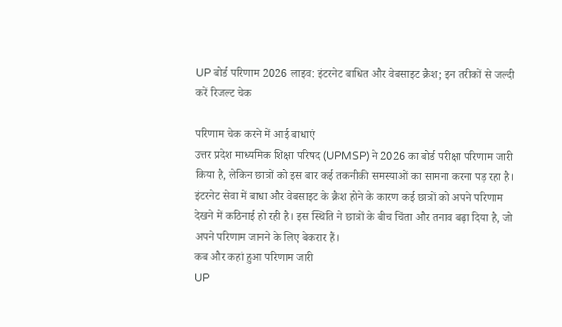UP बोर्ड परिणाम 2026 लाइव: इंटरनेट बाधित और वेबसाइट क्रैश; इन तरीकों से जल्दी करें रिजल्ट चेक

परिणाम चेक करने में आई बाधाएं
उत्तर प्रदेश माध्यमिक शिक्षा परिषद (UPMSP) ने 2026 का बोर्ड परीक्षा परिणाम जारी किया है, लेकिन छात्रों को इस बार कई तकनीकी समस्याओं का सामना करना पड़ रहा है। इंटरनेट सेवा में बाधा और वेबसाइट के क्रैश होने के कारण कई छात्रों को अपने परिणाम देखने में कठिनाई हो रही है। इस स्थिति ने छात्रों के बीच चिंता और तनाव बढ़ा दिया है, जो अपने परिणाम जानने के लिए बेकरार हैं।
कब और कहां हुआ परिणाम जारी
UP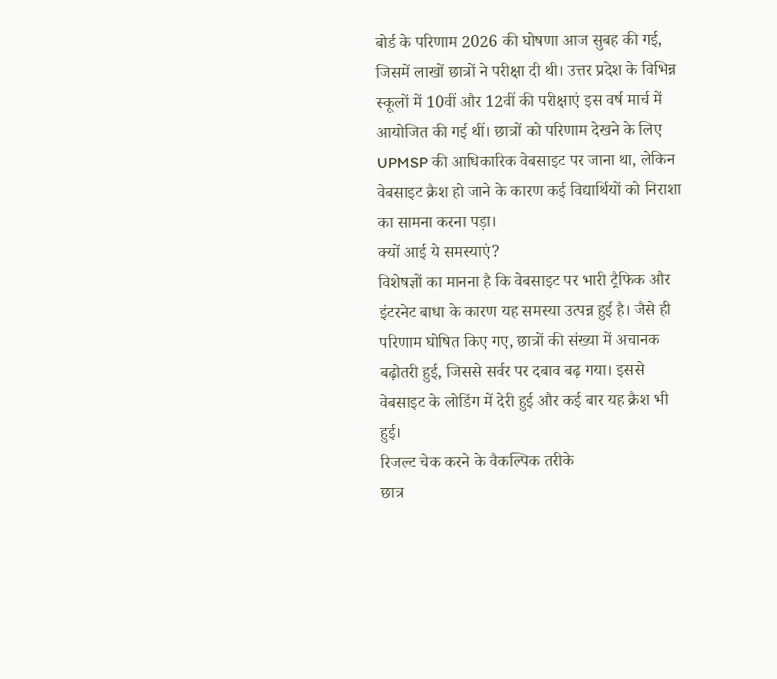बोर्ड के परिणाम 2026 की घोषणा आज सुबह की गई, जिसमें लाखों छात्रों ने परीक्षा दी थी। उत्तर प्रदेश के विभिन्न स्कूलों में 10वीं और 12वीं की परीक्षाएं इस वर्ष मार्च में आयोजित की गई थीं। छात्रों को परिणाम देखने के लिए UPMSP की आधिकारिक वेबसाइट पर जाना था, लेकिन वेबसाइट क्रैश हो जाने के कारण कई विद्यार्थियों को निराशा का सामना करना पड़ा।
क्यों आई ये समस्याएं?
विशेषज्ञों का मानना है कि वेबसाइट पर भारी ट्रैफिक और इंटरनेट बाधा के कारण यह समस्या उत्पन्न हुई है। जैसे ही परिणाम घोषित किए गए, छात्रों की संख्या में अचानक बढ़ोतरी हुई, जिससे सर्वर पर दबाव बढ़ गया। इससे वेबसाइट के लोडिंग में देरी हुई और कई बार यह क्रैश भी हुई।
रिजल्ट चेक करने के वैकल्पिक तरीके
छात्र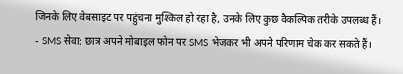जिनके लिए वेबसाइट पर पहुंचना मुश्किल हो रहा है, उनके लिए कुछ वैकल्पिक तरीके उपलब्ध हैं।
- SMS सेवा: छात्र अपने मोबाइल फोन पर SMS भेजकर भी अपने परिणाम चेक कर सकते हैं।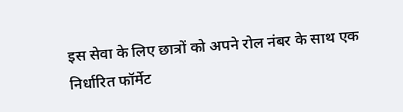इस सेवा के लिए छात्रों को अपने रोल नंबर के साथ एक निर्धारित फॉर्मेट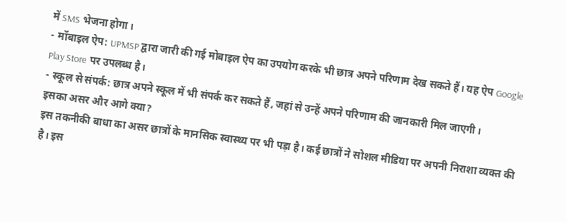में SMS भेजना होगा।
- मॉबाइल ऐप: UPMSP द्वारा जारी की गई मोबाइल ऐप का उपयोग करके भी छात्र अपने परिणाम देख सकते हैं। यह ऐप Google Play Store पर उपलब्ध है।
- स्कूल से संपर्क: छात्र अपने स्कूल में भी संपर्क कर सकते हैं, जहां से उन्हें अपने परिणाम की जानकारी मिल जाएगी।
इसका असर और आगे क्या?
इस तकनीकी बाधा का असर छात्रों के मानसिक स्वास्थ्य पर भी पड़ा है। कई छात्रों ने सोशल मीडिया पर अपनी निराशा व्यक्त की है। इस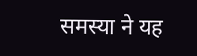समस्या ने यह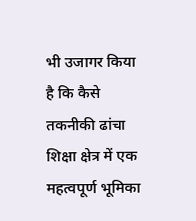भी उजागर किया है कि कैसे तकनीकी ढांचा शिक्षा क्षेत्र में एक महत्वपूर्ण भूमिका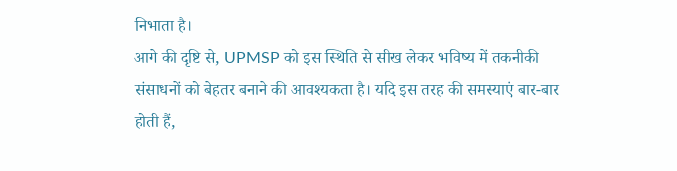निभाता है।
आगे की दृष्टि से, UPMSP को इस स्थिति से सीख लेकर भविष्य में तकनीकी संसाधनों को बेहतर बनाने की आवश्यकता है। यदि इस तरह की समस्याएं बार-बार होती हैं,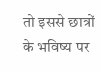तो इससे छात्रों के भविष्य पर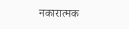नकारात्मक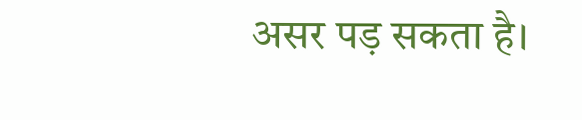असर पड़ सकता है।